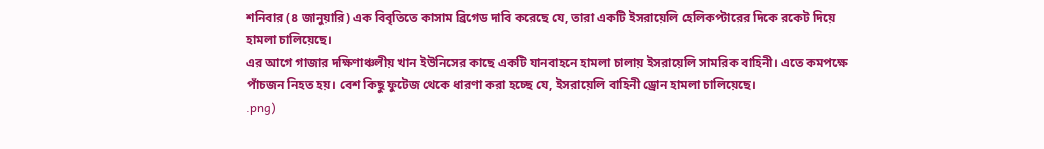শনিবার (৪ জানুয়ারি) এক বিবৃতিতে কাসাম ব্রিগেড দাবি করেছে যে, তারা একটি ইসরায়েলি হেলিকপ্টারের দিকে রকেট দিয়ে হামলা চালিয়েছে।
এর আগে গাজার দক্ষিণাঞ্চলীয় খান ইউনিসের কাছে একটি যানবাহনে হামলা চালায় ইসরায়েলি সামরিক বাহিনী। এতে কমপক্ষে পাঁচজন নিহত হয়। বেশ কিছু ফুটেজ থেকে ধারণা করা হচ্ছে যে, ইসরায়েলি বাহিনী ড্রোন হামলা চালিয়েছে।
.png)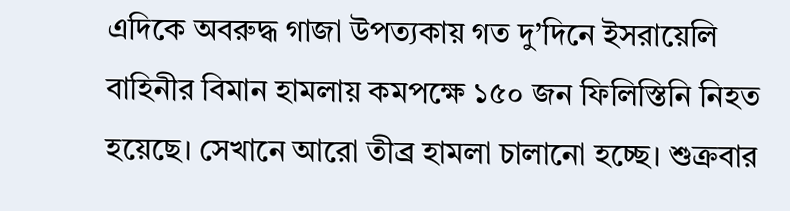এদিকে অবরুদ্ধ গাজা উপত্যকায় গত দু’দিনে ইসরায়েলি বাহিনীর বিমান হামলায় কমপক্ষে ১৫০ জন ফিলিস্তিনি নিহত হয়েছে। সেখানে আরো তীব্র হামলা চালানো হচ্ছে। শুক্রবার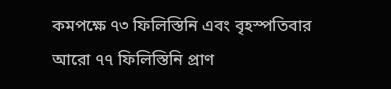কমপক্ষে ৭৩ ফিলিস্তিনি এবং বৃহস্পতিবার আরো ৭৭ ফিলিস্তিনি প্রাণ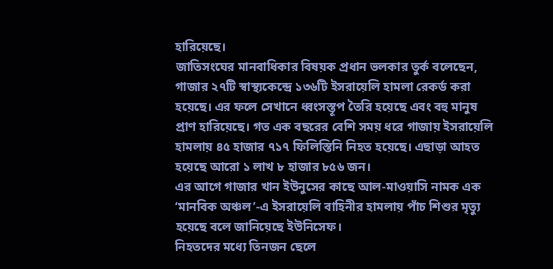হারিয়েছে।
জাতিসংঘের মানবাধিকার বিষয়ক প্রধান ভলকার তুর্ক বলেছেন, গাজার ২৭টি স্বাস্থ্যকেন্দ্রে ১৩৬টি ইসরায়েলি হামলা রেকর্ড করা হয়েছে। এর ফলে সেখানে ধ্বংসস্তূপ তৈরি হয়েছে এবং বহু মানুষ প্রাণ হারিয়েছে। গত এক বছরের বেশি সময় ধরে গাজায় ইসরায়েলি হামলায় ৪৫ হাজার ৭১৭ ফিলিস্তিনি নিহত হয়েছে। এছাড়া আহত হয়েছে আরো ১ লাখ ৮ হাজার ৮৫৬ জন।
এর আগে গাজার খান ইউনুসের কাছে আল-মাওয়াসি নামক এক ‘মানবিক অঞ্চল’-এ ইসরায়েলি বাহিনীর হামলায় পাঁচ শিশুর মৃত্যু হয়েছে বলে জানিয়েছে ইউনিসেফ।
নিহতদের মধ্যে তিনজন ছেলে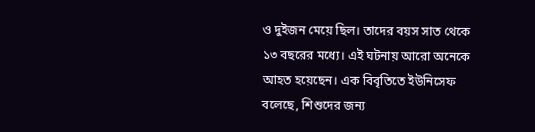ও দুইজন মেয়ে ছিল। তাদের বয়স সাত থেকে ১৩ বছরের মধ্যে। এই ঘটনায় আরো অনেকে আহত হয়েছেন। এক বিবৃতিতে ইউনিসেফ বলেছে, শিশুদের জন্য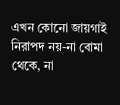এখন কোনো জায়গাই নিরাপদ নয়-না বোমা থেকে, না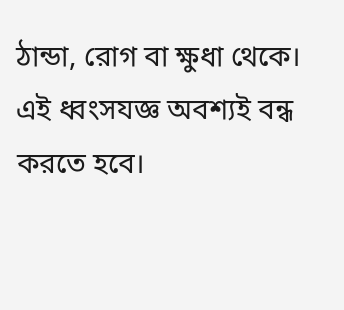ঠান্ডা, রোগ বা ক্ষুধা থেকে। এই ধ্বংসযজ্ঞ অবশ্যই বন্ধ করতে হবে।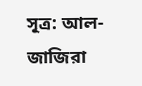সূত্র: আল-জাজিরা